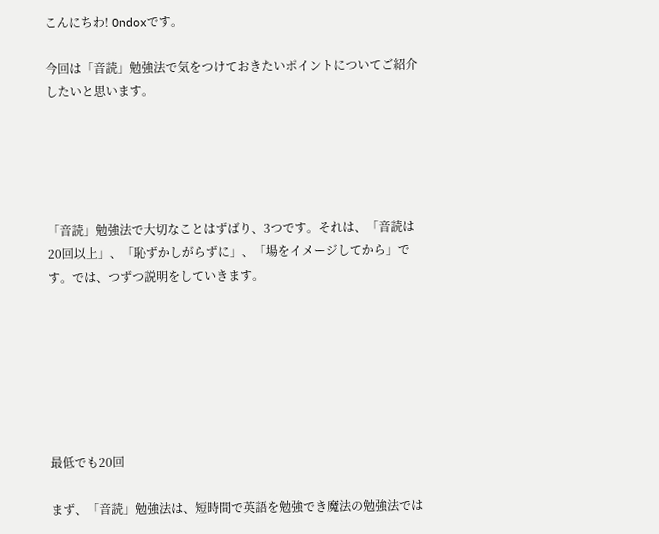こんにちわ! Ondoxです。

今回は「音読」勉強法で気をつけておきたいポイントについてご紹介したいと思います。





「音読」勉強法で大切なことはずばり、3つです。それは、「音読は20回以上」、「恥ずかしがらずに」、「場をイメージしてから」です。では、つずつ説明をしていきます。







最低でも20回

まず、「音読」勉強法は、短時間で英語を勉強でき魔法の勉強法では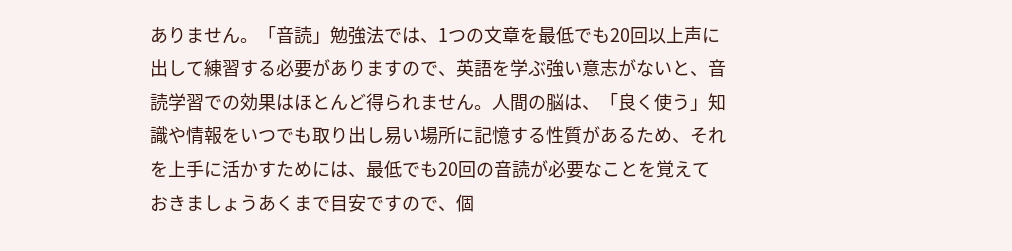ありません。「音読」勉強法では、1つの文章を最低でも20回以上声に出して練習する必要がありますので、英語を学ぶ強い意志がないと、音読学習での効果はほとんど得られません。人間の脳は、「良く使う」知識や情報をいつでも取り出し易い場所に記憶する性質があるため、それを上手に活かすためには、最低でも20回の音読が必要なことを覚えておきましょうあくまで目安ですので、個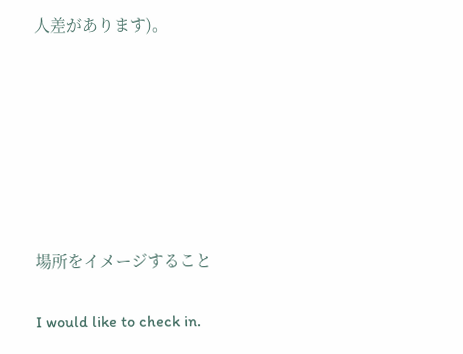人差があります)。







場所をイメージすること

I would like to check in.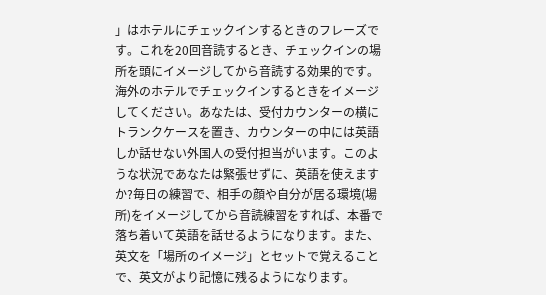」はホテルにチェックインするときのフレーズです。これを20回音読するとき、チェックインの場所を頭にイメージしてから音読する効果的です。海外のホテルでチェックインするときをイメージしてください。あなたは、受付カウンターの横にトランクケースを置き、カウンターの中には英語しか話せない外国人の受付担当がいます。このような状況であなたは緊張せずに、英語を使えますか?毎日の練習で、相手の顔や自分が居る環境(場所)をイメージしてから音読練習をすれば、本番で落ち着いて英語を話せるようになります。また、英文を「場所のイメージ」とセットで覚えることで、英文がより記憶に残るようになります。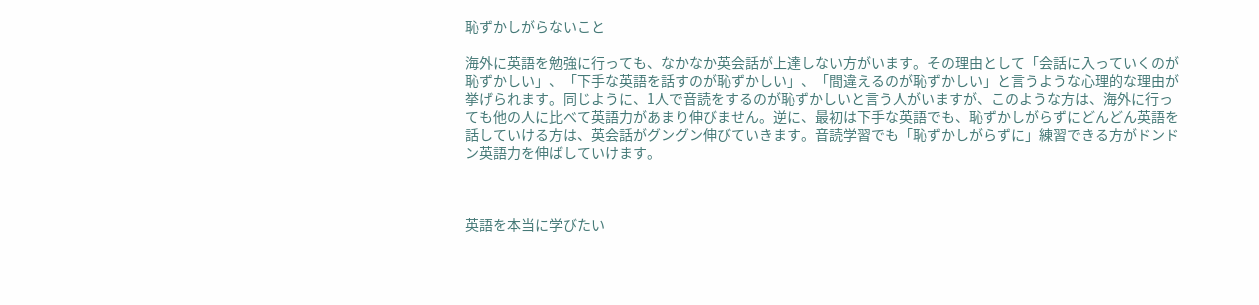恥ずかしがらないこと

海外に英語を勉強に行っても、なかなか英会話が上達しない方がいます。その理由として「会話に入っていくのが恥ずかしい」、「下手な英語を話すのが恥ずかしい」、「間違えるのが恥ずかしい」と言うような心理的な理由が挙げられます。同じように、1人で音読をするのが恥ずかしいと言う人がいますが、このような方は、海外に行っても他の人に比べて英語力があまり伸びません。逆に、最初は下手な英語でも、恥ずかしがらずにどんどん英語を話していける方は、英会話がグングン伸びていきます。音読学習でも「恥ずかしがらずに」練習できる方がドンドン英語力を伸ばしていけます。



英語を本当に学びたい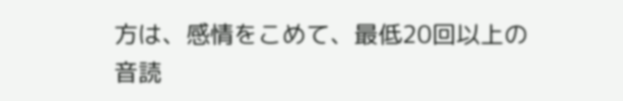方は、感情をこめて、最低20回以上の音読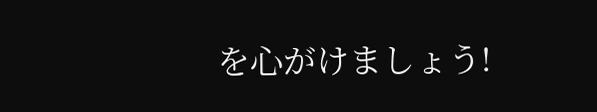を心がけましょう!